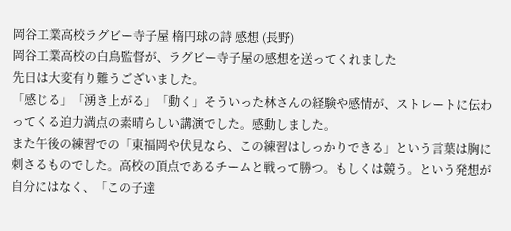岡谷工業高校ラグビー寺子屋 楕円球の詩 感想 (長野)
岡谷工業高校の白鳥監督が、ラグビー寺子屋の感想を送ってくれました
先日は大変有り難うございました。
「感じる」「湧き上がる」「動く」そういった林さんの経験や感情が、ストレートに伝わってくる迫力満点の素晴らしい講演でした。感動しました。
また午後の練習での「東福岡や伏見なら、この練習はしっかりできる」という言葉は胸に刺さるものでした。高校の頂点であるチームと戦って勝つ。もしくは競う。という発想が自分にはなく、「この子達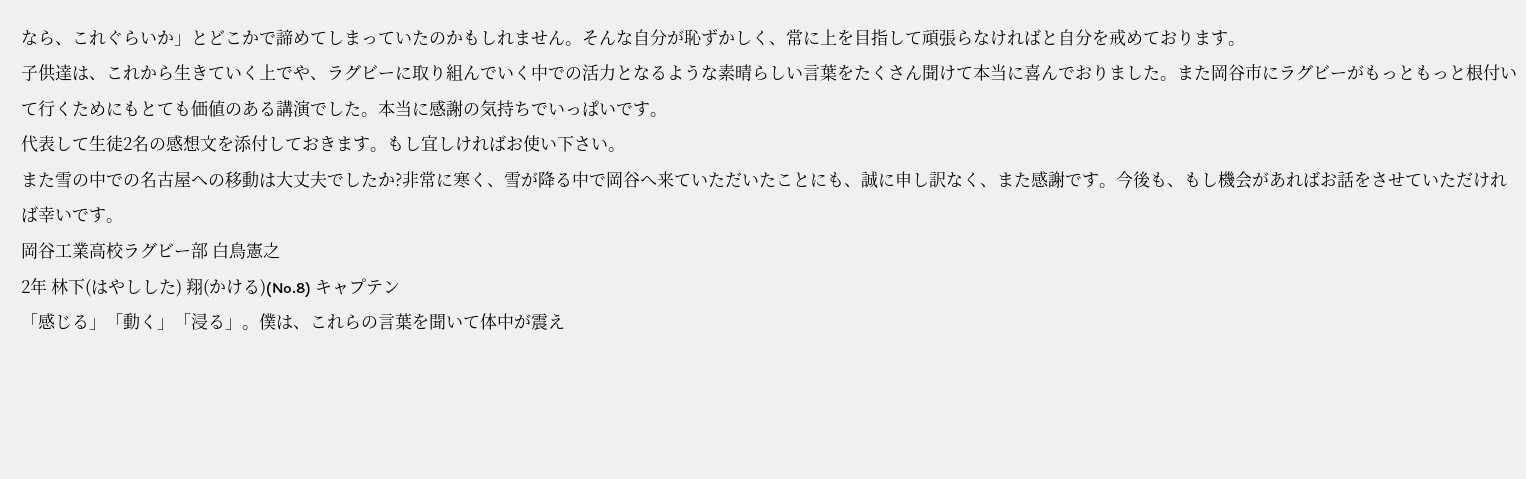なら、これぐらいか」とどこかで諦めてしまっていたのかもしれません。そんな自分が恥ずかしく、常に上を目指して頑張らなければと自分を戒めております。
子供達は、これから生きていく上でや、ラグビーに取り組んでいく中での活力となるような素晴らしい言葉をたくさん聞けて本当に喜んでおりました。また岡谷市にラグビーがもっともっと根付いて行くためにもとても価値のある講演でした。本当に感謝の気持ちでいっぱいです。
代表して生徒2名の感想文を添付しておきます。もし宜しければお使い下さい。
また雪の中での名古屋への移動は大丈夫でしたか?非常に寒く、雪が降る中で岡谷へ来ていただいたことにも、誠に申し訳なく、また感謝です。今後も、もし機会があればお話をさせていただければ幸いです。
岡谷工業高校ラグビー部 白鳥憲之
2年 林下(はやしした) 翔(かける)(No.8) キャプテン
「感じる」「動く」「浸る」。僕は、これらの言葉を聞いて体中が震え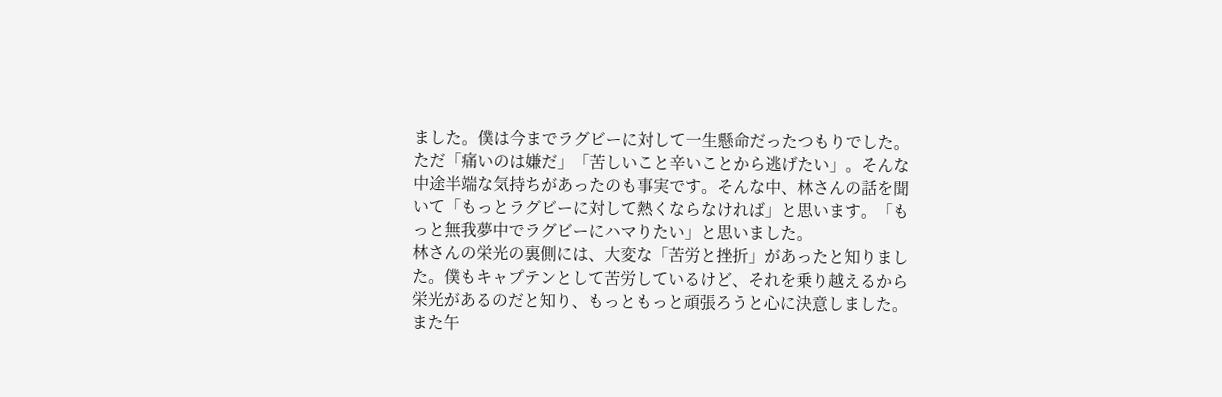ました。僕は今までラグビーに対して一生懸命だったつもりでした。ただ「痛いのは嫌だ」「苦しいこと辛いことから逃げたい」。そんな中途半端な気持ちがあったのも事実です。そんな中、林さんの話を聞いて「もっとラグビーに対して熱くならなければ」と思います。「もっと無我夢中でラグビーにハマりたい」と思いました。
林さんの栄光の裏側には、大変な「苦労と挫折」があったと知りました。僕もキャプテンとして苦労しているけど、それを乗り越えるから栄光があるのだと知り、もっともっと頑張ろうと心に決意しました。
また午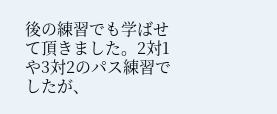後の練習でも学ばせて頂きました。2対1や3対2のパス練習でしたが、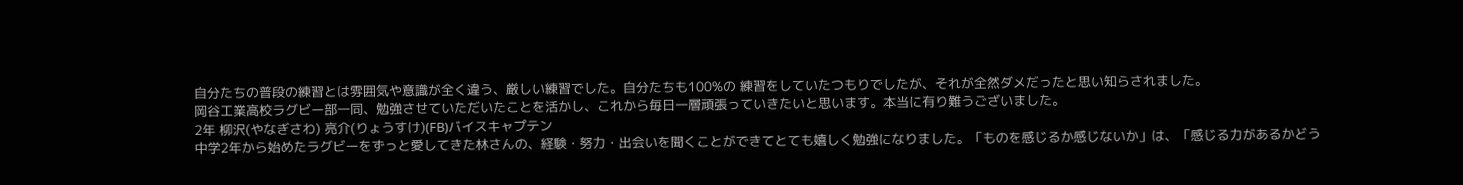自分たちの普段の練習とは雰囲気や意識が全く違う、厳しい練習でした。自分たちも100%の 練習をしていたつもりでしたが、それが全然ダメだったと思い知らされました。
岡谷工業高校ラグビー部一同、勉強させていただいたことを活かし、これから毎日一層頑張っていきたいと思います。本当に有り難うございました。
2年 柳沢(やなぎさわ) 亮介(りょうすけ)(FB)バイスキャプテン
中学2年から始めたラグビーをずっと愛してきた林さんの、経験・努力・出会いを聞くことができてとても嬉しく勉強になりました。「ものを感じるか感じないか」は、「感じる力があるかどう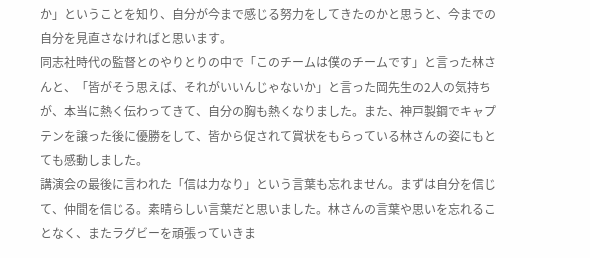か」ということを知り、自分が今まで感じる努力をしてきたのかと思うと、今までの自分を見直さなければと思います。
同志社時代の監督とのやりとりの中で「このチームは僕のチームです」と言った林さんと、「皆がそう思えば、それがいいんじゃないか」と言った岡先生の2人の気持ちが、本当に熱く伝わってきて、自分の胸も熱くなりました。また、神戸製鋼でキャプテンを譲った後に優勝をして、皆から促されて賞状をもらっている林さんの姿にもとても感動しました。
講演会の最後に言われた「信は力なり」という言葉も忘れません。まずは自分を信じて、仲間を信じる。素晴らしい言葉だと思いました。林さんの言葉や思いを忘れることなく、またラグビーを頑張っていきま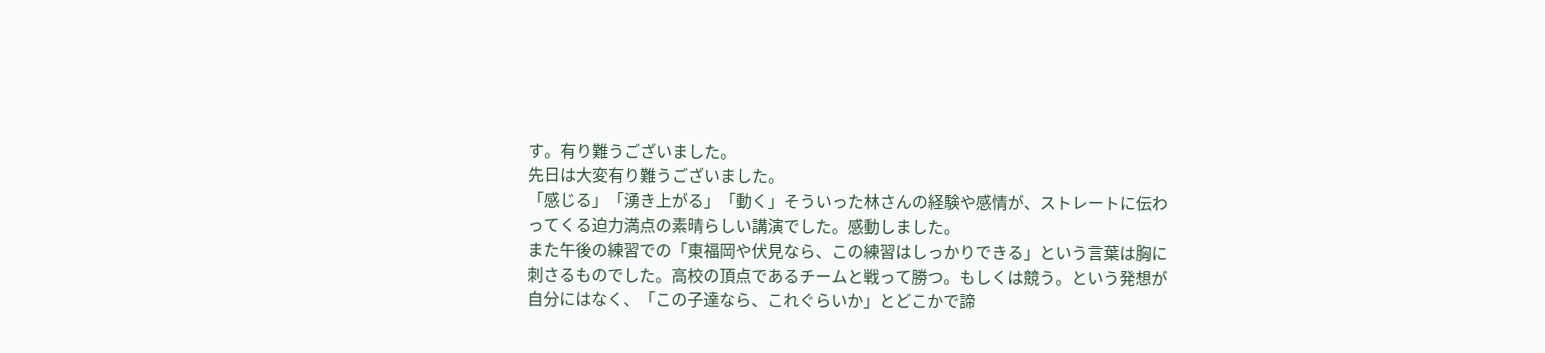す。有り難うございました。
先日は大変有り難うございました。
「感じる」「湧き上がる」「動く」そういった林さんの経験や感情が、ストレートに伝わってくる迫力満点の素晴らしい講演でした。感動しました。
また午後の練習での「東福岡や伏見なら、この練習はしっかりできる」という言葉は胸に刺さるものでした。高校の頂点であるチームと戦って勝つ。もしくは競う。という発想が自分にはなく、「この子達なら、これぐらいか」とどこかで諦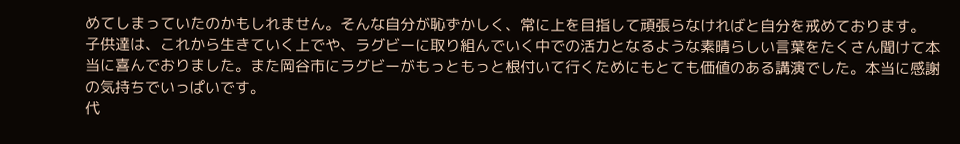めてしまっていたのかもしれません。そんな自分が恥ずかしく、常に上を目指して頑張らなければと自分を戒めております。
子供達は、これから生きていく上でや、ラグビーに取り組んでいく中での活力となるような素晴らしい言葉をたくさん聞けて本当に喜んでおりました。また岡谷市にラグビーがもっともっと根付いて行くためにもとても価値のある講演でした。本当に感謝の気持ちでいっぱいです。
代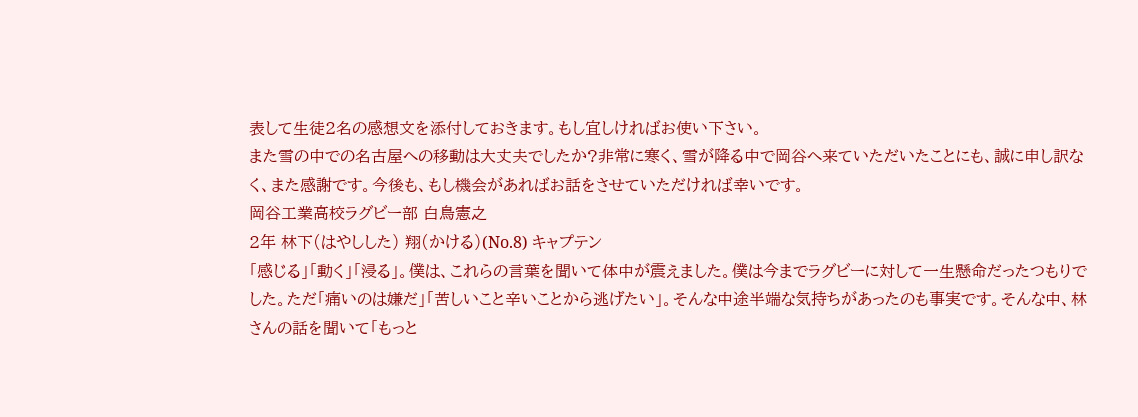表して生徒2名の感想文を添付しておきます。もし宜しければお使い下さい。
また雪の中での名古屋への移動は大丈夫でしたか?非常に寒く、雪が降る中で岡谷へ来ていただいたことにも、誠に申し訳なく、また感謝です。今後も、もし機会があればお話をさせていただければ幸いです。
岡谷工業高校ラグビー部 白鳥憲之
2年 林下(はやしした) 翔(かける)(No.8) キャプテン
「感じる」「動く」「浸る」。僕は、これらの言葉を聞いて体中が震えました。僕は今までラグビーに対して一生懸命だったつもりでした。ただ「痛いのは嫌だ」「苦しいこと辛いことから逃げたい」。そんな中途半端な気持ちがあったのも事実です。そんな中、林さんの話を聞いて「もっと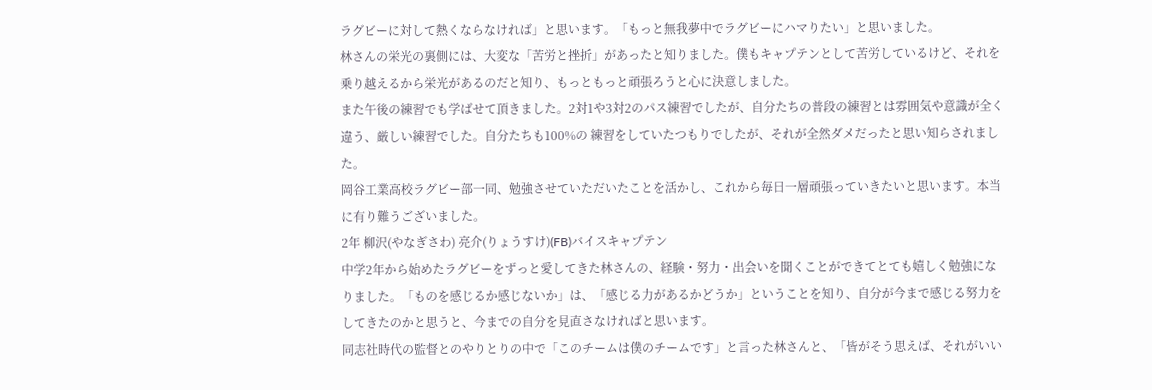ラグビーに対して熱くならなければ」と思います。「もっと無我夢中でラグビーにハマりたい」と思いました。
林さんの栄光の裏側には、大変な「苦労と挫折」があったと知りました。僕もキャプテンとして苦労しているけど、それを乗り越えるから栄光があるのだと知り、もっともっと頑張ろうと心に決意しました。
また午後の練習でも学ばせて頂きました。2対1や3対2のパス練習でしたが、自分たちの普段の練習とは雰囲気や意識が全く違う、厳しい練習でした。自分たちも100%の 練習をしていたつもりでしたが、それが全然ダメだったと思い知らされました。
岡谷工業高校ラグビー部一同、勉強させていただいたことを活かし、これから毎日一層頑張っていきたいと思います。本当に有り難うございました。
2年 柳沢(やなぎさわ) 亮介(りょうすけ)(FB)バイスキャプテン
中学2年から始めたラグビーをずっと愛してきた林さんの、経験・努力・出会いを聞くことができてとても嬉しく勉強になりました。「ものを感じるか感じないか」は、「感じる力があるかどうか」ということを知り、自分が今まで感じる努力をしてきたのかと思うと、今までの自分を見直さなければと思います。
同志社時代の監督とのやりとりの中で「このチームは僕のチームです」と言った林さんと、「皆がそう思えば、それがいい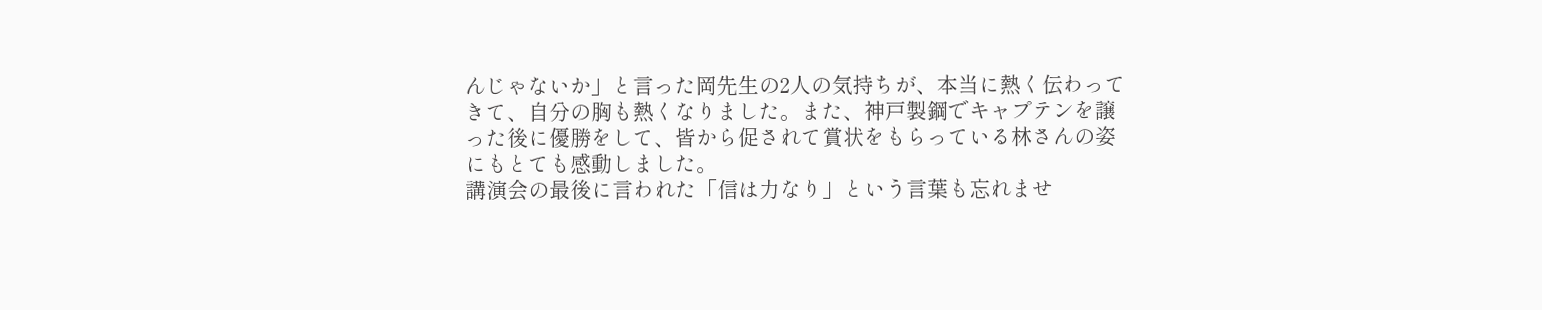んじゃないか」と言った岡先生の2人の気持ちが、本当に熱く伝わってきて、自分の胸も熱くなりました。また、神戸製鋼でキャプテンを譲った後に優勝をして、皆から促されて賞状をもらっている林さんの姿にもとても感動しました。
講演会の最後に言われた「信は力なり」という言葉も忘れませ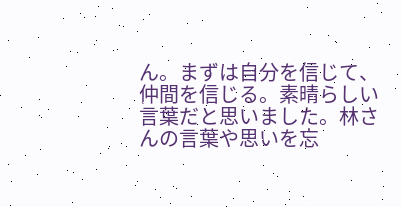ん。まずは自分を信じて、仲間を信じる。素晴らしい言葉だと思いました。林さんの言葉や思いを忘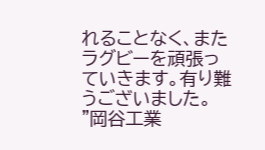れることなく、またラグビーを頑張っていきます。有り難うございました。
"岡谷工業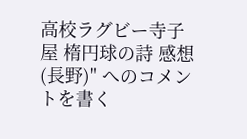高校ラグビー寺子屋 楕円球の詩 感想 (長野)" へのコメントを書く